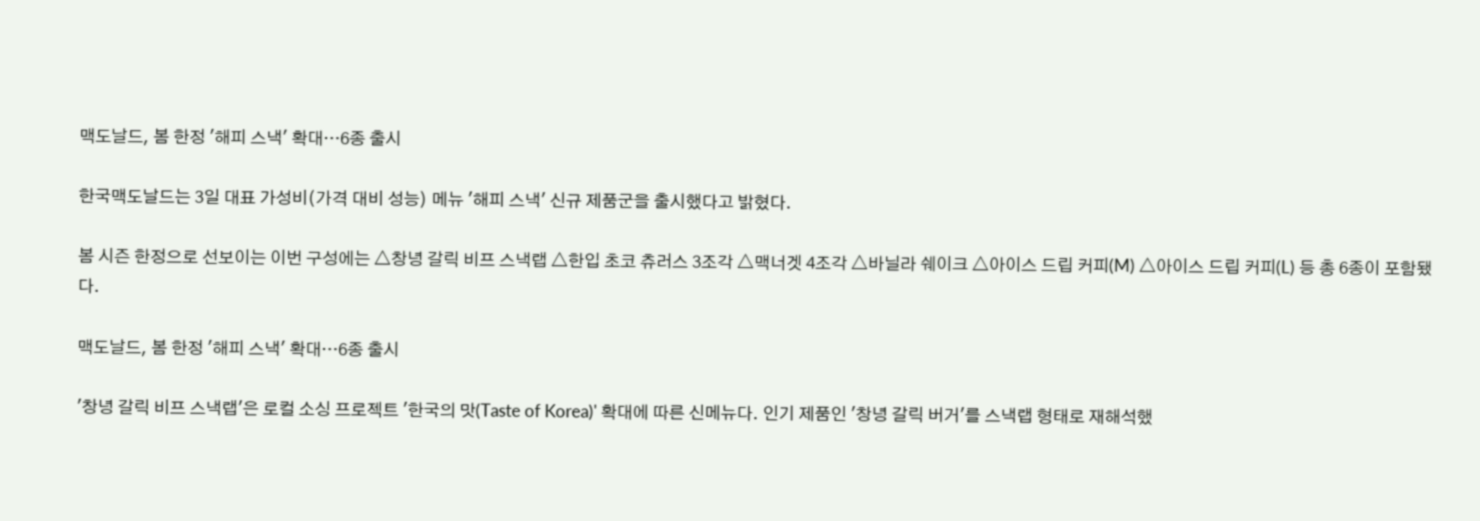맥도날드, 봄 한정 '해피 스낵' 확대…6종 출시

한국맥도날드는 3일 대표 가성비(가격 대비 성능) 메뉴 '해피 스낵' 신규 제품군을 출시했다고 밝혔다.

봄 시즌 한정으로 선보이는 이번 구성에는 △창녕 갈릭 비프 스낵랩 △한입 초코 츄러스 3조각 △맥너겟 4조각 △바닐라 쉐이크 △아이스 드립 커피(M) △아이스 드립 커피(L) 등 총 6종이 포함됐다.

맥도날드, 봄 한정 '해피 스낵' 확대…6종 출시

'창녕 갈릭 비프 스낵랩'은 로컬 소싱 프로젝트 '한국의 맛(Taste of Korea)' 확대에 따른 신메뉴다. 인기 제품인 '창녕 갈릭 버거'를 스낵랩 형태로 재해석했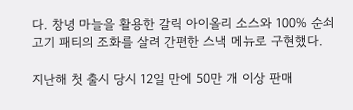다. 창녕 마늘을 활용한 갈릭 아이올리 소스와 100% 순쇠고기 패티의 조화를 살려 간편한 스낵 메뉴로 구현했다.

지난해 첫 출시 당시 12일 만에 50만 개 이상 판매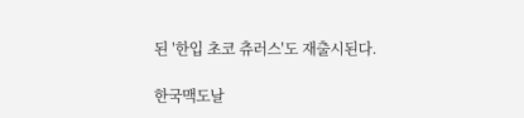된 '한입 초코 츄러스'도 재출시된다.

한국맥도날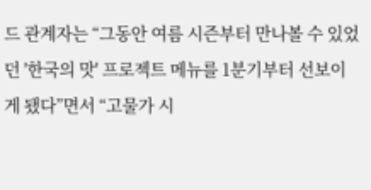드 관계자는 “그동안 여름 시즌부터 만나볼 수 있었던 '한국의 맛' 프로젝트 메뉴를 1분기부터 선보이게 됐다”면서 “고물가 시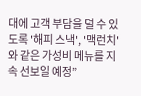대에 고객 부담을 덜 수 있도록 '해피 스낵', '맥런치'와 같은 가성비 메뉴를 지속 선보일 예정”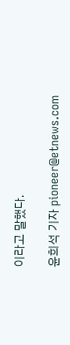이라고 말했다.

윤희석 기자 pioneer@etnews.com